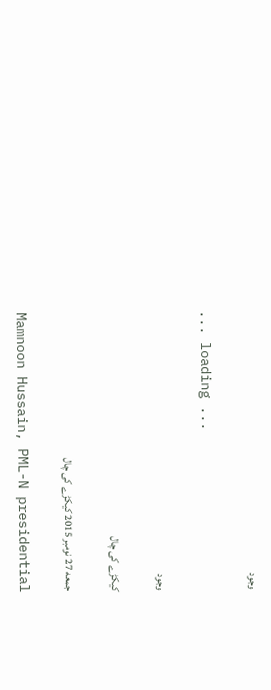وجود

... loading ...

وجود

کیکڑے کی چال

جمعه 27 نومبر 2015 کیکڑے کی چال

Mamnoon Hussain, PML-N presidential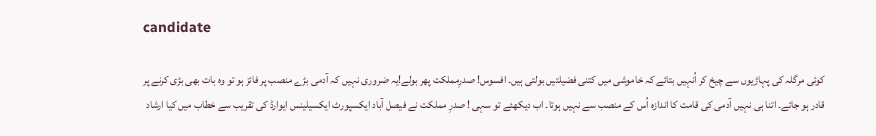candidate

کوئی مرگلہ کی پہاڑیوں سے چیخ کر اُنہیں بتائے کہ خاموشی میں کتنی فضیلتیں بولتی ہیں۔ افسوس! صدرِمملکت پھر بولے!یہ ضروری نہیں کہ آدمی بڑے منصب پر فائز ہو تو وہ بات بھی بڑی کرنے پر قادر ہو جائے۔ اتنا ہی نہیں آدمی کی قامت کا اندازہ اُس کے منصب سے نہیں ہوتا۔ اب دیکھئے تو سہی ! صدرِ مملکت نے فیصل آباد ایکسپورٹ ایکسیلینس ایوارڈ کی تقریب سے خطاب میں کیا ارشاد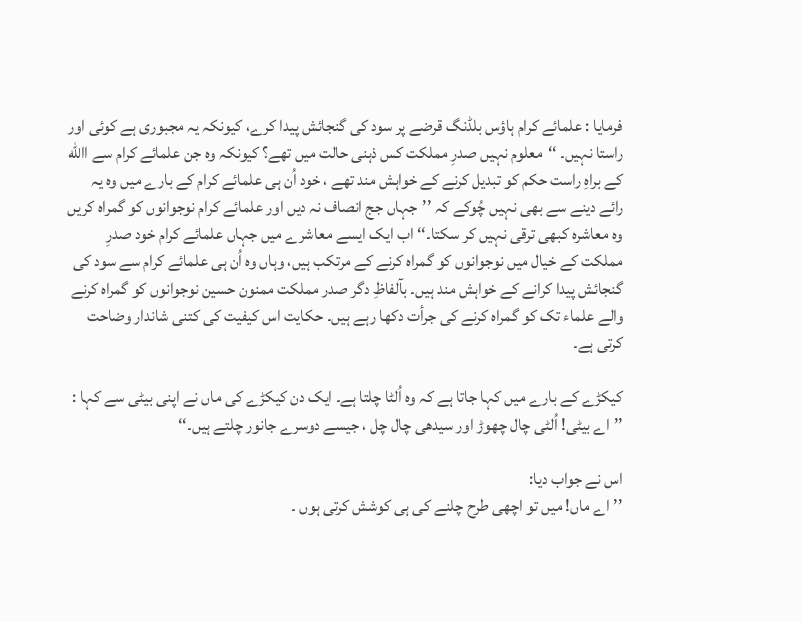فرمایا : علمائے کرام ہاؤس بلڈنگ قرضے پر سود کی گنجائش پیدا کرے، کیونکہ یہ مجبوری ہے کوئی اور راستا نہیں۔ ‘‘معلوم نہیں صدرِ مملکت کس ذہنی حالت میں تھے؟ کیونکہ وہ جن علمائے کرام سے االله کے براہِ راست حکم کو تبدیل کرنے کے خواہش مند تھے ، خود اُن ہی علمائے کرام کے بارے میں وہ یہ رائے دینے سے بھی نہیں چُوکے کہ ’’جہاں جج انصاف نہ دیں اور علمائے کرام نوجوانوں کو گمراہ کریں وہ معاشرہ کبھی ترقی نہیں کر سکتا۔‘‘ اب ایک ایسے معاشرے میں جہاں علمائے کرام خود صدرِ مملکت کے خیال میں نوجوانوں کو گمراہ کرنے کے مرتکب ہیں، وہاں وہ اُن ہی علمائے کرام سے سود کی گنجائش پیدا کرانے کے خواہش مند ہیں۔ بآلفاظِ دگر صدر مملکت ممنون حسین نوجوانوں کو گمراہ کرنے والے علماء تک کو گمراہ کرنے کی جرأت دکھا رہے ہیں۔ حکایت اس کیفیت کی کتنی شاندار وضاحت کرتی ہے۔

کیکڑے کے بارے میں کہا جاتا ہے کہ وہ اُلٹا چلتا ہے۔ ایک دن کیکڑے کی ماں نے اپنی بیٹی سے کہا :
’’اے بیٹی! اُلٹی چال چھوڑ اور سیدھی چال چل ، جیسے دوسرے جانور چلتے ہیں۔‘‘

اس نے جواب دیا:
’’اے ماں! میں تو اچھی طرح چلنے کی ہی کوشش کرتی ہوں ۔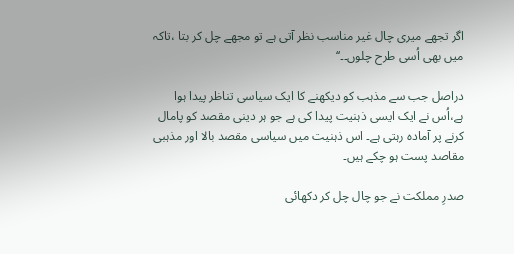اگر تجھے میری چال غیر مناسب نظر آتی ہے تو مجھے چل کر بتا ،تاکہ
میں بھی اُسی طرح چلوں۔۔‘‘

دراصل جب سے مذہب کو دیکھنے کا ایک سیاسی تناظر پیدا ہوا ہے،اُس نے ایک ایسی ذہنیت پیدا کی ہے جو ہر دینی مقصد کو پامال کرنے پر آمادہ رہتی ہے۔ اس ذہنیت میں سیاسی مقصد بالا اور مذہبی مقاصد پست ہو چکے ہیں۔

صدرِ مملکت نے جو چال چل کر دکھائی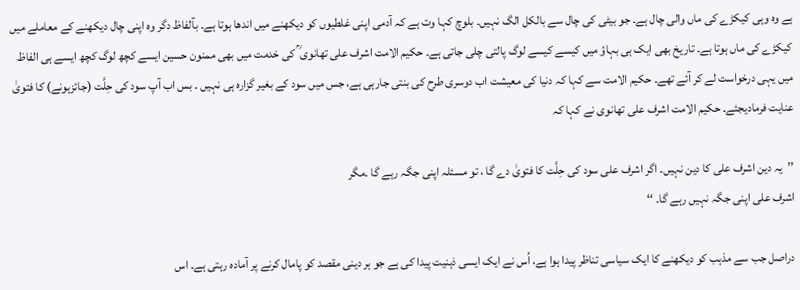ہے وہ وہی کیکڑے کی ماں والی چال ہے۔ جو بیٹی کی چال سے بالکل الگ نہیں۔ بلوچ کہا وت ہے کہ آدمی اپنی غلطیوں کو دیکھنے میں اندھا ہوتا ہے۔ بآلفاظ دگر وہ اپنی چال دیکھنے کے معاملے میں کیکڑے کی ماں ہوتا ہے۔ تاریخ بھی ایک ہی بہاؤ میں کیسے کیسے لوگ پالتی چلی جاتی ہے۔ حکیم الامت اشرف علی تھانوی ؒ کی خدمت میں بھی ممنون حسین ایسے کچھ لوگ کچھ ایسے ہی الفاظ میں یہی درخواست لے کر آئے تھے۔ حکیم الامت سے کہا کہ دنیا کی معیشت اب دوسری طرح کی بنتی جارہی ہے، جس میں سود کے بغیر گزارہ ہی نہیں ۔ بس اب آپ سود کی حِلَّت (جائزہونے) کا فتویٰ عنایت فرمادیجئے۔ حکیم الامت اشرف علی تھانوی نے کہا کہ

’’یہ دین اشرف علی کا دین نہیں۔ اگر اشرف علی سود کی حِلَّت کا فتویٰ دے گا ، تو مسئلہ اپنی جگہ رہے گا ۔مگر
اشرف علی اپنی جگہ نہیں رہے گا۔ ‘‘

دراصل جب سے مذہب کو دیکھنے کا ایک سیاسی تناظر پیدا ہوا ہے، اُس نے ایک ایسی ذہنیت پیدا کی ہے جو ہر دینی مقصد کو پامال کرنے پر آمادہ رہتی ہے۔ اس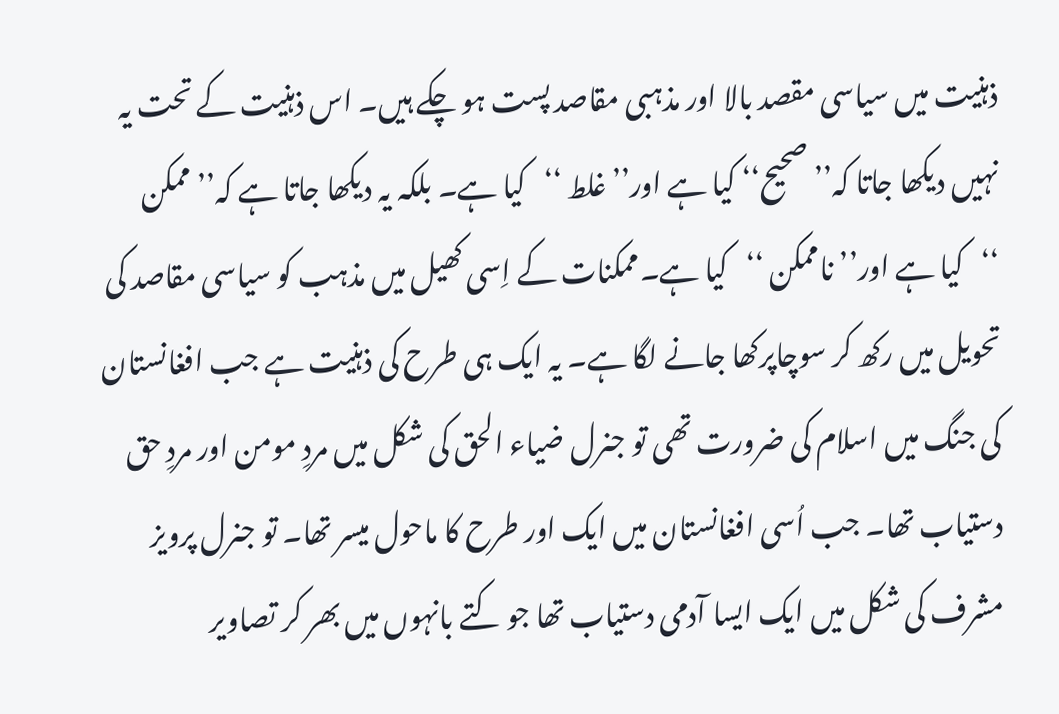ذہنیت میں سیاسی مقصد بالا اور مذہبی مقاصد پست ہو چکے ہیں۔ اس ذہنیت کے تحت یہ نہیں دیکھا جاتا کہ’’ صحیح‘‘ کیا ہے اور’’ غلط ‘‘کیا ہے۔ بلکہ یہ دیکھا جاتا ہے کہ’’ ممکن ‘‘کیا ہے اور’’ ناممکن ‘‘کیا ہے۔ممکنات کے اِسی کھیل میں مذہب کو سیاسی مقاصد کی تحویل میں رکھ کر سوچاپرکھا جانے لگا ہے۔ یہ ایک ہی طرح کی ذہنیت ہے جب افغانستان کی جنگ میں اسلام کی ضرورت تھی تو جنرل ضیاء الحق کی شکل میں مردِ مومن اور مردِ حق دستیاب تھا۔ جب اُسی افغانستان میں ایک اور طرح کا ماحول میسر تھا۔ تو جنرل پرویز مشرف کی شکل میں ایک ایسا آدمی دستیاب تھا جو کتے بانہوں میں بھر کر تصاویر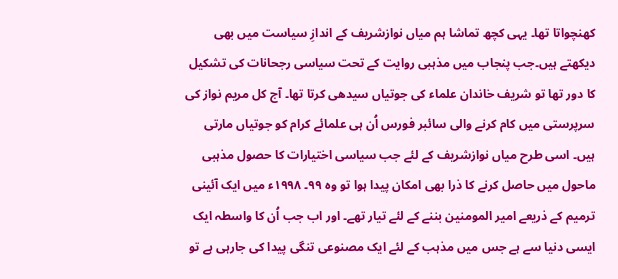کھنچواتا تھا۔ یہی کچھ تماشا ہم میاں نوازشریف کے اندازِ سیاست میں بھی دیکھتے ہیں۔جب پنجاب میں مذہبی روایت کے تحت سیاسی رجحانات کی تشکیل کا دور تھا تو شریف خاندان علماء کی جوتیاں سیدھی کرتا تھا۔ آج کل مریم نواز کی سرپرستی میں کام کرنے والی سائبر فورس اُن ہی علمائے کرام کو جوتیاں مارتی ہیں۔ اسی طرح میاں نوازشریف کے لئے جب سیاسی اختیارات کا حصول مذہبی ماحول میں حاصل کرنے کا ذرا بھی امکان پیدا ہوا تو وہ ۹۹۔ ۱۹۹۸ء میں ایک آئینی ترمیم کے ذریعے امیر المومنین بننے کے لئے تیار تھے۔ اور اب جب اُن کا واسطہ ایک ایسی دنیا سے ہے جس میں مذہب کے لئے ایک مصنوعی تنگی پیدا کی جارہی ہے تو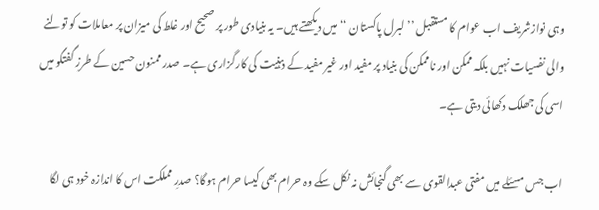وہی نوازشریف اب عوام کا مستقبل ’’لبرل پاکستان ‘‘ میں دیکھتے ہیں۔ یہ بنیادی طور پر صحیح اور غلط کی میزان پر معاملات کو تولنے والی نفسیات نہیں بلکہ ممکن اور ناممکن کی بنیاد پر مفید اور غیر مفید کے ذہنیت کی کارگزاری ہے۔ صدر ممنون حسین کے طرزِ گفتگو میں اسی کی جھلک دکھائی دیتی ہے۔

اب جس مسئلے میں مفتی عبدالقوی سے بھی گنجائش نہ نکل سکے وہ حرام بھی کیسا حرام ہوگا؟ صدرِ مملکت اس کا اندازہ خود ہی لگا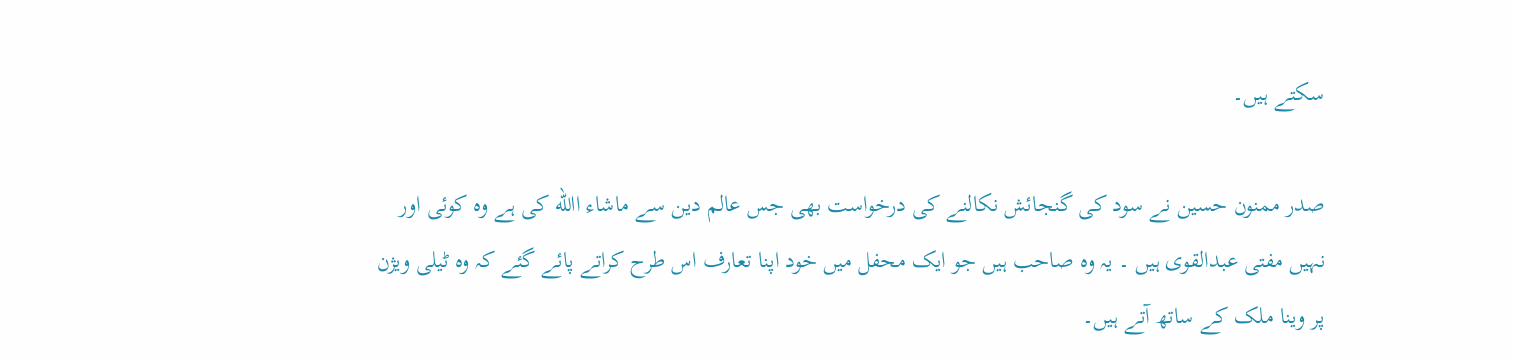سکتے ہیں۔

صدر ممنون حسین نے سود کی گنجائش نکالنے کی درخواست بھی جس عالم دین سے ماشاء االله کی ہے وہ کوئی اور نہیں مفتی عبدالقوی ہیں ۔ یہ وہ صاحب ہیں جو ایک محفل میں خود اپنا تعارف اس طرح کراتے پائے گئے کہ وہ ٹیلی ویژن پر وینا ملک کے ساتھ آتے ہیں۔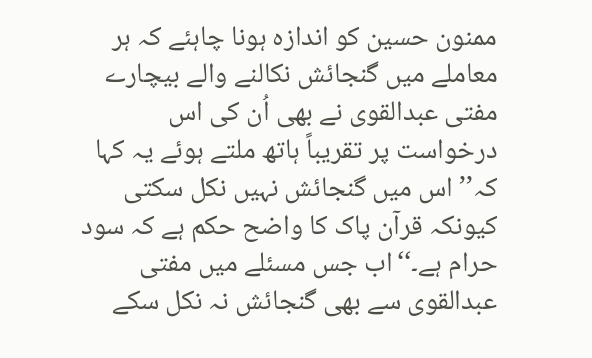ممنون حسین کو اندازہ ہونا چاہئے کہ ہر معاملے میں گنجائش نکالنے والے بیچارے مفتی عبدالقوی نے بھی اُن کی اس درخواست پر تقریباً ہاتھ ملتے ہوئے یہ کہا کہ’’ اس میں گنجائش نہیں نکل سکتی کیونکہ قرآن پاک کا واضح حکم ہے کہ سود حرام ہے۔‘‘اب جس مسئلے میں مفتی عبدالقوی سے بھی گنجائش نہ نکل سکے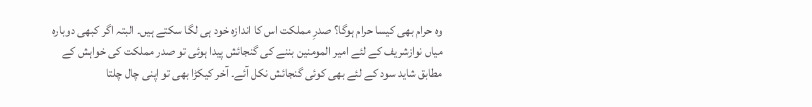وہ حرام بھی کیسا حرام ہوگا؟ صدرِ مملکت اس کا اندازہ خود ہی لگا سکتے ہیں۔ البتہ اگر کبھی دوبارہ میاں نوازشریف کے لئے امیر المومنین بننے کی گنجائش پیدا ہوئی تو صدر مملکت کی خواہش کے مطابق شاید سود کے لئے بھی کوئی گنجائش نکل آئے۔ آخر کیکڑا بھی تو اپنی چال چلتا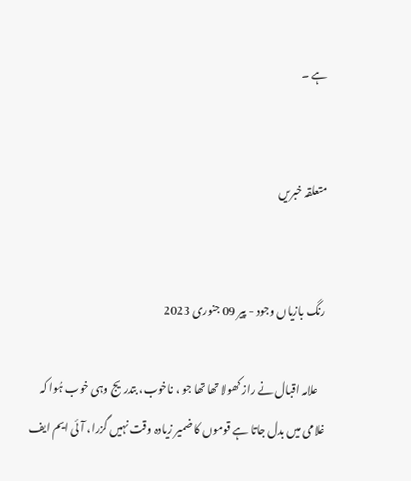ہے ۔


متعلقہ خبریں


رنگ بازیاں وجود - پیر 09 جنوری 2023

   علامہ اقبال نے راز کھولا تھا تھا جو ، ناخوب، بتدریج وہی خوب ہُوا کہ غلامی میں بدل جاتا ہے قوموں کا ضمیر زیادہ وقت نہیں گزرا، آئی ایم ایف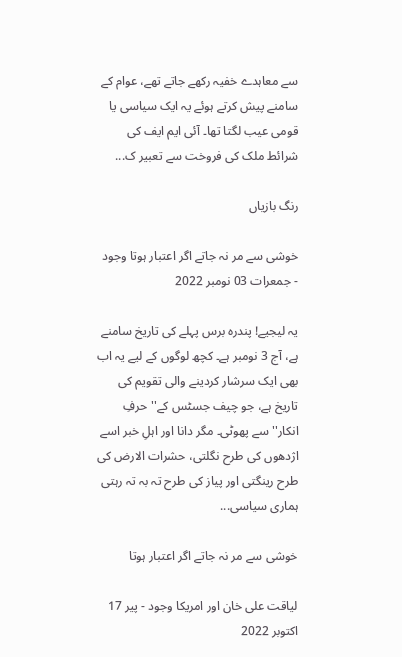سے معاہدے خفیہ رکھے جاتے تھے، عوام کے سامنے پیش کرتے ہوئے یہ ایک سیاسی یا قومی عیب لگتا تھا۔ آئی ایم ایف کی شرائط ملک کی فروخت سے تعبیر ک...

رنگ بازیاں

خوشی سے مر نہ جاتے اگر اعتبار ہوتا وجود - جمعرات 03 نومبر 2022

یہ لیجیے! پندرہ برس پہلے کی تاریخ سامنے ہے، آج 3 نومبر ہے۔ کچھ لوگوں کے لیے یہ اب بھی ایک سرشار کردینے والی تقویم کی تاریخ ہے، جو چیف جسٹس کے''حرفِ انکار'' سے پھوٹی۔ مگر دانا اور اہلِ خبر اسے اژدھوں کی طرح نگلتی، حشرات الارض کی طرح رینگتی اور پیاز کی طرح تہ بہ تہ رہتی ہماری سیاسی...

خوشی سے مر نہ جاتے اگر اعتبار ہوتا

لیاقت علی خان اور امریکا وجود - پیر 17 اکتوبر 2022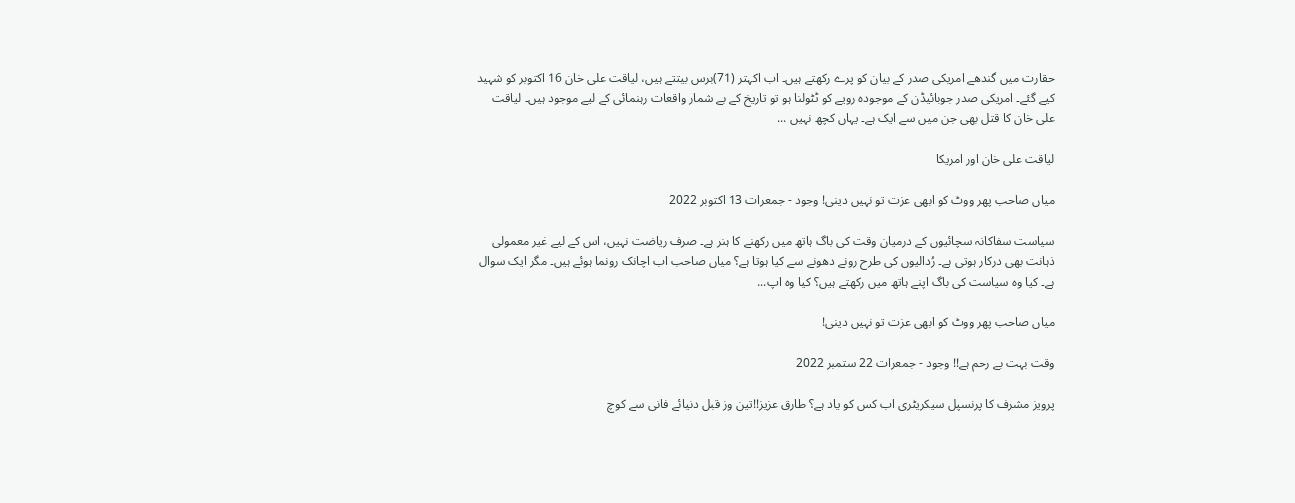حقارت میں گندھے امریکی صدر کے بیان کو پرے رکھتے ہیں۔ اب اکہتر (71)برس بیتتے ہیں، لیاقت علی خان 16 اکتوبر کو شہید کیے گئے۔ امریکی صدر جوبائیڈن کے موجودہ رویے کو ٹٹولنا ہو تو تاریخ کے بے شمار واقعات رہنمائی کے لیے موجود ہیں۔ لیاقت علی خان کا قتل بھی جن میں سے ایک ہے۔ یہاں کچھ نہیں ...

لیاقت علی خان اور امریکا

میاں صاحب پھر ووٹ کو ابھی عزت تو نہیں دینی! وجود - جمعرات 13 اکتوبر 2022

سیاست سفاکانہ سچائیوں کے درمیان وقت کی باگ ہاتھ میں رکھنے کا ہنر ہے۔ صرف ریاضت نہیں، اس کے لیے غیر معمولی ذہانت بھی درکار ہوتی ہے۔ رُدالیوں کی طرح رونے دھونے سے کیا ہوتا ہے؟ میاں صاحب اب اچانک رونما ہوئے ہیں۔ مگر ایک سوال ہے۔ کیا وہ سیاست کی باگ اپنے ہاتھ میں رکھتے ہیں؟ کیا وہ اپ...

میاں صاحب پھر ووٹ کو ابھی عزت تو نہیں دینی!

وقت بہت بے رحم ہے!! وجود - جمعرات 22 ستمبر 2022

پرویز مشرف کا پرنسپل سیکریٹری اب کس کو یاد ہے؟ طارق عزیز!!تین وز قبل دنیائے فانی سے کوچ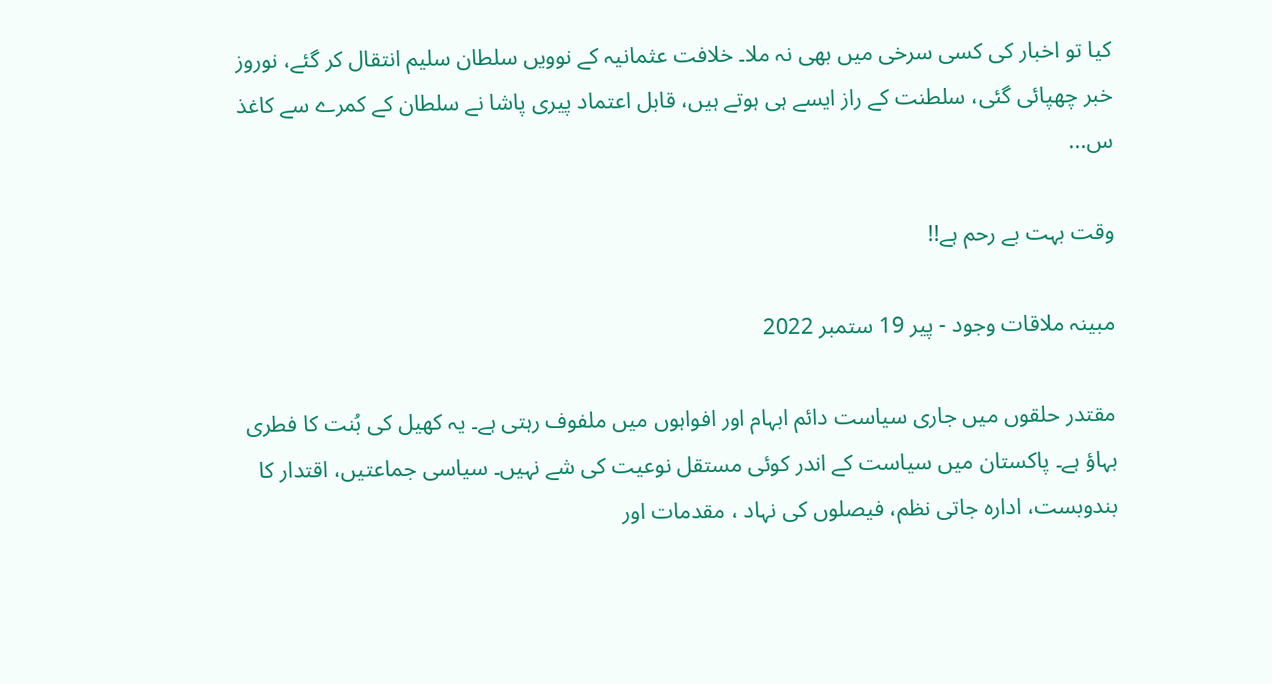کیا تو اخبار کی کسی سرخی میں بھی نہ ملا۔ خلافت عثمانیہ کے نوویں سلطان سلیم انتقال کر گئے، نوروز خبر چھپائی گئی، سلطنت کے راز ایسے ہی ہوتے ہیں، قابل اعتماد پیری پاشا نے سلطان کے کمرے سے کاغذ س...

وقت بہت بے رحم ہے!!

مبینہ ملاقات وجود - پیر 19 ستمبر 2022

مقتدر حلقوں میں جاری سیاست دائم ابہام اور افواہوں میں ملفوف رہتی ہے۔ یہ کھیل کی بُنت کا فطری بہاؤ ہے۔ پاکستان میں سیاست کے اندر کوئی مستقل نوعیت کی شے نہیں۔ سیاسی جماعتیں، اقتدار کا بندوبست، ادارہ جاتی نظم، فیصلوں کی نہاد ، مقدمات اور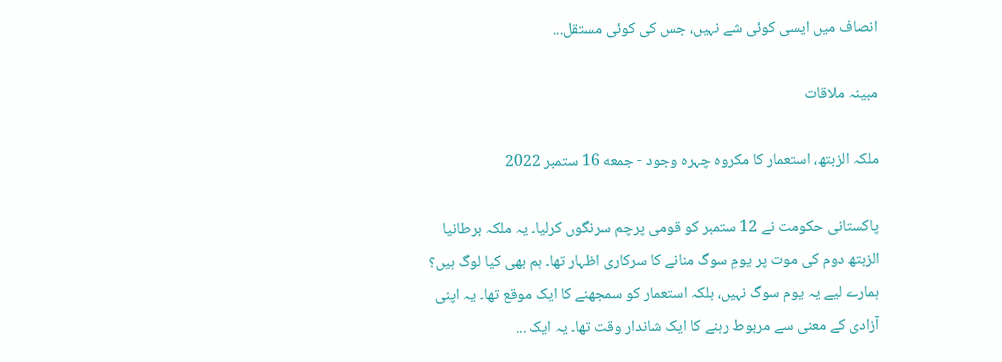انصاف میں ایسی کوئی شے نہیں، جس کی کوئی مستقل...

مبینہ ملاقات

ملکہ الزبتھ، استعمار کا مکروہ چہرہ وجود - جمعه 16 ستمبر 2022

پاکستانی حکومت نے 12 ستمبر کو قومی پرچم سرنگوں کرلیا۔ یہ ملکہ برطانیا الزبتھ دوم کی موت پر یومِ سوگ منانے کا سرکاری اظہار تھا۔ ہم بھی کیا لوگ ہیں؟ ہمارے لیے یہ یوم سوگ نہیں، بلکہ استعمار کو سمجھنے کا ایک موقع تھا۔ یہ اپنی آزادی کے معنی سے مربوط رہنے کا ایک شاندار وقت تھا۔ یہ ایک ...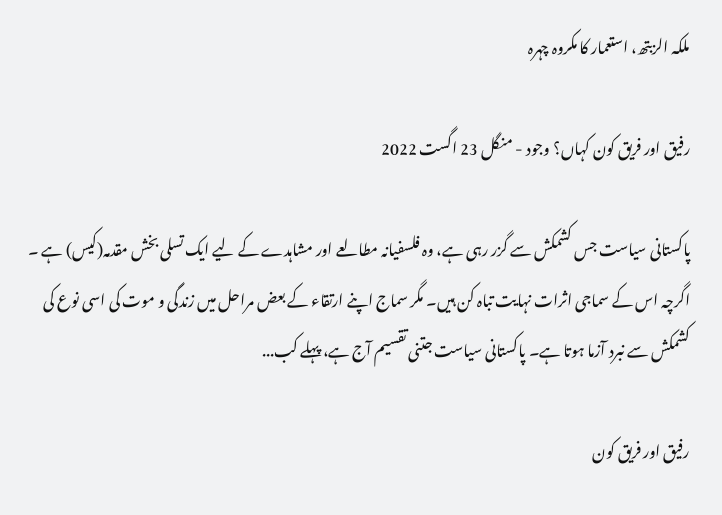ملکہ الزبتھ، استعمار کا مکروہ چہرہ

رفیق اور فریق کون کہاں؟ وجود - منگل 23 اگست 2022

پاکستانی سیاست جس کشمکش سے گزر رہی ہے، وہ فلسفیانہ مطالعے اور مشاہدے کے لیے ایک تسلی بخش مقدمہ(کیس) ہے ۔ اگرچہ اس کے سماجی اثرات نہایت تباہ کن ہیں۔ مگر سماج اپنے ارتقاء کے بعض مراحل میں زندگی و موت کی اسی نوع کی کشمکش سے نبرد آزما ہوتا ہے۔ پاکستانی سیاست جتنی تقسیم آج ہے، پہلے کب...

رفیق اور فریق کون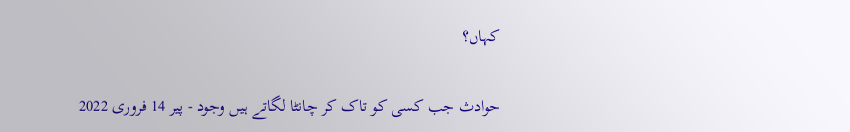کہاں؟

حوادث جب کسی کو تاک کر چانٹا لگاتے ہیں وجود - پیر 14 فروری 2022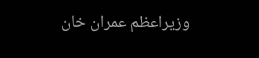وزیراعظم عمران خان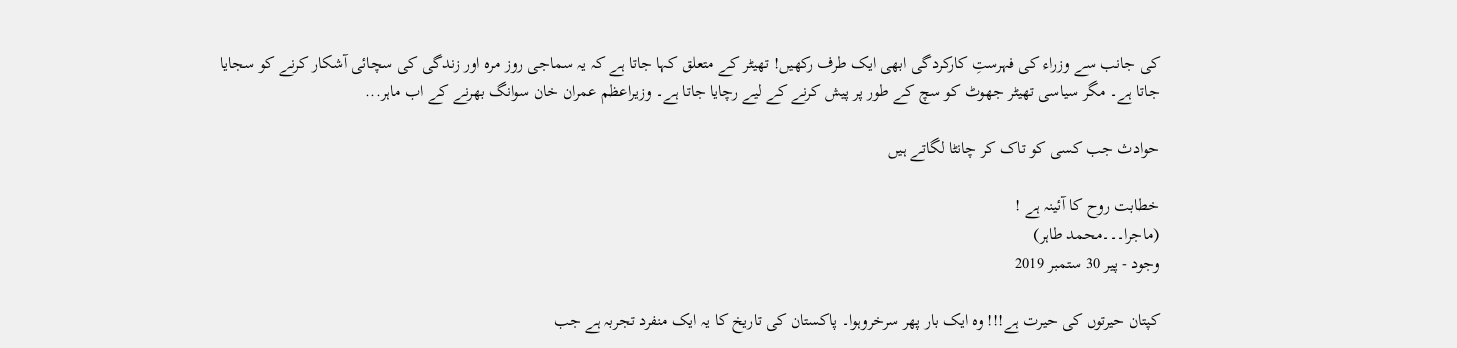کی جانب سے وزراء کی فہرستِ کارکردگی ابھی ایک طرف رکھیں! تھیٹر کے متعلق کہا جاتا ہے کہ یہ سماجی روز مرہ اور زندگی کی سچائی آشکار کرنے کو سجایا جاتا ہے۔ مگر سیاسی تھیٹر جھوٹ کو سچ کے طور پر پیش کرنے کے لیے رچایا جاتا ہے۔ وزیراعظم عمران خان سوانگ بھرنے کے اب ماہر...

حوادث جب کسی کو تاک کر چانٹا لگاتے ہیں

خطابت روح کا آئینہ ہے !
(ماجرا۔۔۔محمد طاہر)
وجود - پیر 30 ستمبر 2019

کپتان حیرتوں کی حیرت ہے!!! وہ ایک بار پھر سرخروہوا۔ پاکستان کی تاریخ کا یہ ایک منفرد تجربہ ہے جب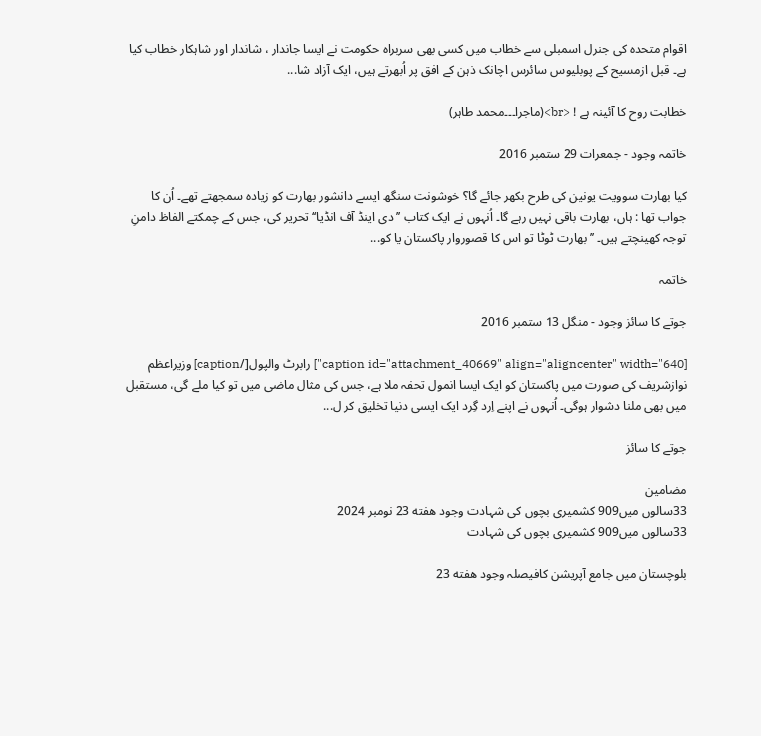اقوام متحدہ کی جنرل اسمبلی سے خطاب میں کسی بھی سربراہ حکومت نے ایسا جاندار ، شاندار اور شاہکار خطاب کیا ہے۔ قبل ازمسیح کے پوبلیوس سائرس اچانک ذہن کے افق پر اُبھرتے ہیں، ایک آزاد شا...

خطابت روح کا آئینہ ہے ! <br>(ماجرا۔۔۔محمد طاہر)

خاتمہ وجود - جمعرات 29 ستمبر 2016

کیا بھارت سوویت یونین کی طرح بکھر جائے گا؟ خوشونت سنگھ ایسے دانشور بھارت کو زیادہ سمجھتے تھے۔ اُن کا جواب تھا : ہاں، بھارت باقی نہیں رہے گا۔ اُنہوں نے ایک کتاب ’’دی اینڈ آف انڈیا‘‘ تحریر کی، جس کے چمکتے الفاظ دامنِ توجہ کھینچتے ہیں۔ ’’بھارت ٹوٹا تو اس کا قصوروار پاکستان یا کو...

خاتمہ

جوتے کا سائز وجود - منگل 13 ستمبر 2016

[caption id="attachment_40669" align="aligncenter" width="640"] رابرٹ والپول[/caption] وزیراعظم نوازشریف کی صورت میں پاکستان کو ایک ایسا انمول تحفہ ملا ہے، جس کی مثال ماضی میں تو کیا ملے گی، مستقبل میں بھی ملنا دشوار ہوگی۔ اُنہوں نے اپنے اِرد گِرد ایک ایسی دنیا تخلیق کر ل...

جوتے کا سائز

مضامین
33سالوں میں909 کشمیری بچوں کی شہادت وجود هفته 23 نومبر 2024
33سالوں میں909 کشمیری بچوں کی شہادت

بلوچستان میں جامع آپریشن کافیصلہ وجود هفته 23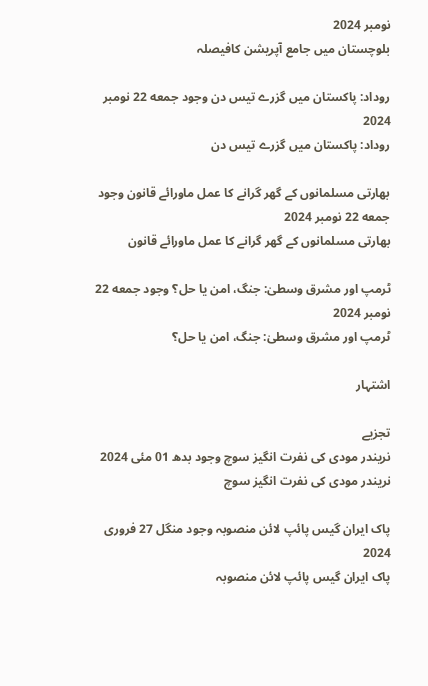نومبر 2024
بلوچستان میں جامع آپریشن کافیصلہ

روداد: پاکستان میں گزرے تیس دن وجود جمعه 22 نومبر 2024
روداد: پاکستان میں گزرے تیس دن

بھارتی مسلمانوں کے گھر گرانے کا عمل ماورائے قانون وجود جمعه 22 نومبر 2024
بھارتی مسلمانوں کے گھر گرانے کا عمل ماورائے قانون

ٹرمپ اور مشرق وسطیٰ: جنگ، امن یا حل؟ وجود جمعه 22 نومبر 2024
ٹرمپ اور مشرق وسطیٰ: جنگ، امن یا حل؟

اشتہار

تجزیے
نریندر مودی کی نفرت انگیز سوچ وجود بدھ 01 مئی 2024
نریندر مودی کی نفرت انگیز سوچ

پاک ایران گیس پائپ لائن منصوبہ وجود منگل 27 فروری 2024
پاک ایران گیس پائپ لائن منصوبہ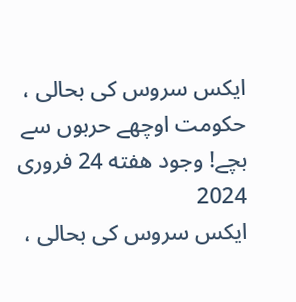ایکس سروس کی بحالی ، حکومت اوچھے حربوں سے بچے! وجود هفته 24 فروری 2024
ایکس سروس کی بحالی ،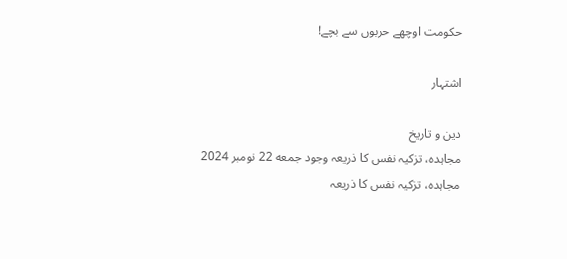حکومت اوچھے حربوں سے بچے!

اشتہار

دین و تاریخ
مجاہدہ، تزکیہ نفس کا ذریعہ وجود جمعه 22 نومبر 2024
مجاہدہ، تزکیہ نفس کا ذریعہ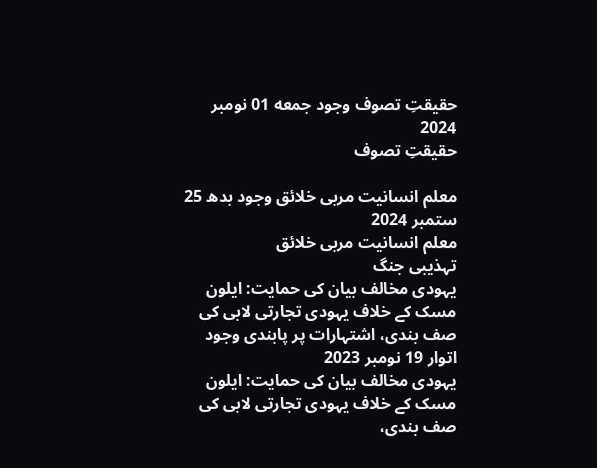حقیقتِ تصوف وجود جمعه 01 نومبر 2024
حقیقتِ تصوف

معلم انسانیت مربی خلائق وجود بدھ 25 ستمبر 2024
معلم انسانیت مربی خلائق
تہذیبی جنگ
یہودی مخالف بیان کی حمایت: ایلون مسک کے خلاف یہودی تجارتی لابی کی صف بندی، اشتہارات پر پابندی وجود اتوار 19 نومبر 2023
یہودی مخالف بیان کی حمایت: ایلون مسک کے خلاف یہودی تجارتی لابی کی صف بندی،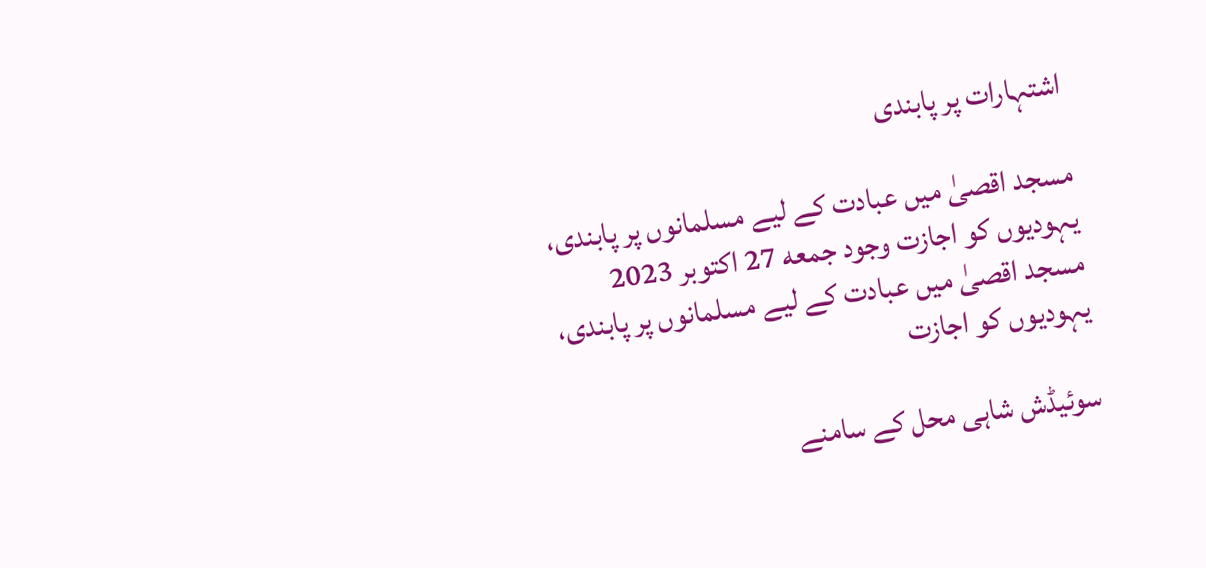اشتہارات پر پابندی

مسجد اقصیٰ میں عبادت کے لیے مسلمانوں پر پابندی، یہودیوں کو اجازت وجود جمعه 27 اکتوبر 2023
مسجد اقصیٰ میں عبادت کے لیے مسلمانوں پر پابندی، یہودیوں کو اجازت

سوئیڈش شاہی محل کے سامنے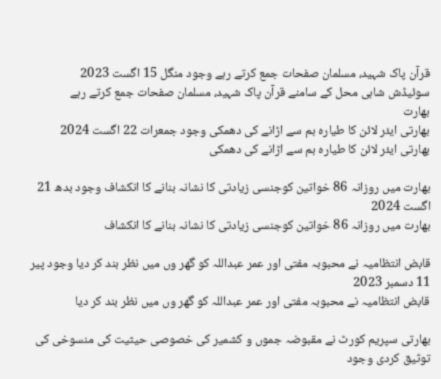قرآن پاک شہید، مسلمان صفحات جمع کرتے رہے وجود منگل 15 اگست 2023
سوئیڈش شاہی محل کے سامنے قرآن پاک شہید، مسلمان صفحات جمع کرتے رہے
بھارت
بھارتی ایئر لائن کا طیارہ بم سے اڑانے کی دھمکی وجود جمعرات 22 اگست 2024
بھارتی ایئر لائن کا طیارہ بم سے اڑانے کی دھمکی

بھارت میں روزانہ 86 خواتین کوجنسی زیادتی کا نشانہ بنانے کا انکشاف وجود بدھ 21 اگست 2024
بھارت میں روزانہ 86 خواتین کوجنسی زیادتی کا نشانہ بنانے کا انکشاف

قابض انتظامیہ نے محبوبہ مفتی اور عمر عبداللہ کو گھر وں میں نظر بند کر دیا وجود پیر 11 دسمبر 2023
قابض انتظامیہ نے محبوبہ مفتی اور عمر عبداللہ کو گھر وں میں نظر بند کر دیا

بھارتی سپریم کورٹ نے مقبوضہ جموں و کشمیر کی خصوصی حیثیت کی منسوخی کی توثیق کردی وجود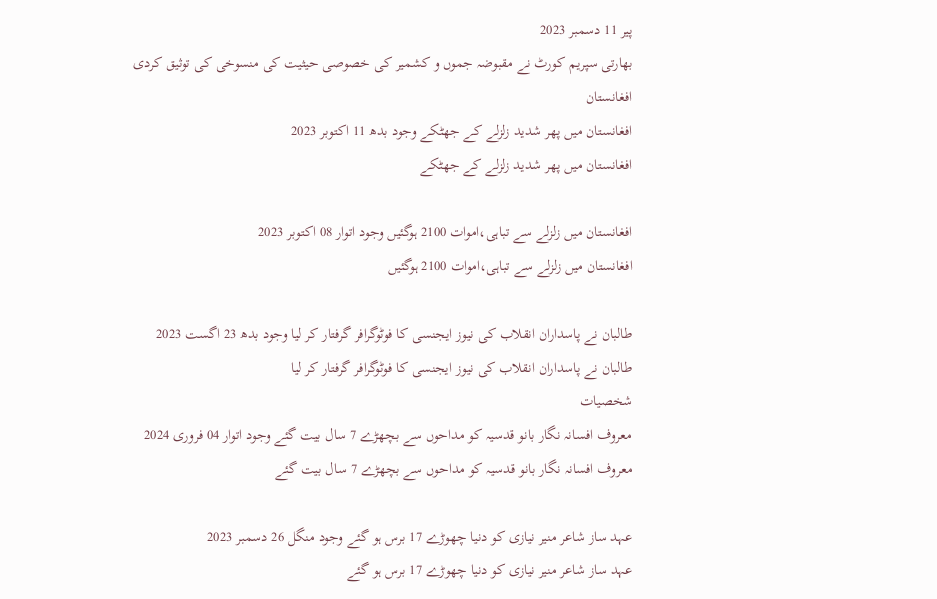پیر 11 دسمبر 2023
بھارتی سپریم کورٹ نے مقبوضہ جموں و کشمیر کی خصوصی حیثیت کی منسوخی کی توثیق کردی
افغانستان
افغانستان میں پھر شدید زلزلے کے جھٹکے وجود بدھ 11 اکتوبر 2023
افغانستان میں پھر شدید زلزلے کے جھٹکے

افغانستان میں زلزلے سے تباہی،اموات 2100 ہوگئیں وجود اتوار 08 اکتوبر 2023
افغانستان میں زلزلے سے تباہی،اموات 2100 ہوگئیں

طالبان نے پاسداران انقلاب کی نیوز ایجنسی کا فوٹوگرافر گرفتار کر لیا وجود بدھ 23 اگست 2023
طالبان نے پاسداران انقلاب کی نیوز ایجنسی کا فوٹوگرافر گرفتار کر لیا
شخصیات
معروف افسانہ نگار بانو قدسیہ کو مداحوں سے بچھڑے 7 سال بیت گئے وجود اتوار 04 فروری 2024
معروف افسانہ نگار بانو قدسیہ کو مداحوں سے بچھڑے 7 سال بیت گئے

عہد ساز شاعر منیر نیازی کو دنیا چھوڑے 17 برس ہو گئے وجود منگل 26 دسمبر 2023
عہد ساز شاعر منیر نیازی کو دنیا چھوڑے 17 برس ہو گئے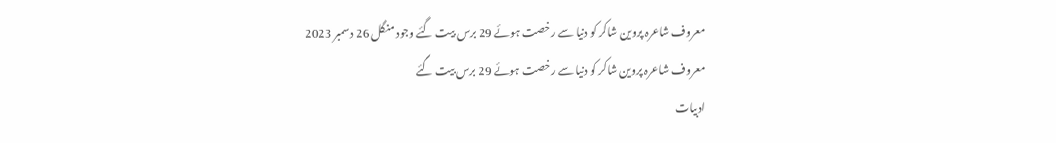معروف شاعرہ پروین شاکر کو دنیا سے رخصت ہوئے 29 برس بیت گئے وجود منگل 26 دسمبر 2023
معروف شاعرہ پروین شاکر کو دنیا سے رخصت ہوئے 29 برس بیت گئے
ادبیات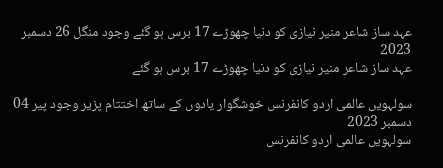عہد ساز شاعر منیر نیازی کو دنیا چھوڑے 17 برس ہو گئے وجود منگل 26 دسمبر 2023
عہد ساز شاعر منیر نیازی کو دنیا چھوڑے 17 برس ہو گئے

سولہویں عالمی اردو کانفرنس خوشگوار یادوں کے ساتھ اختتام پزیر وجود پیر 04 دسمبر 2023
سولہویں عالمی اردو کانفرنس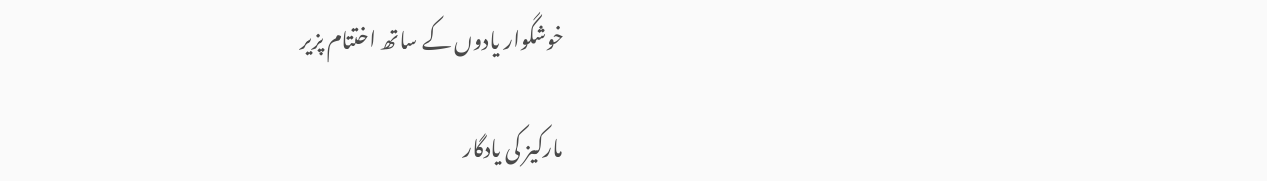خوشگوار یادوں کے ساتھ اختتام پزیر

مارکیز کی یادگار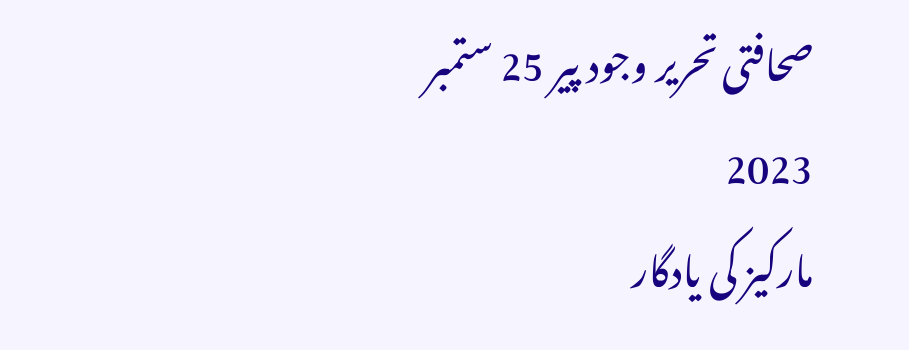صحافتی تحریر وجود پیر 25 ستمبر 2023
مارکیز کی یادگار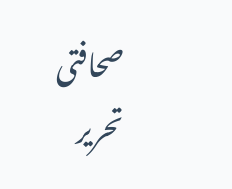صحافتی تحریر